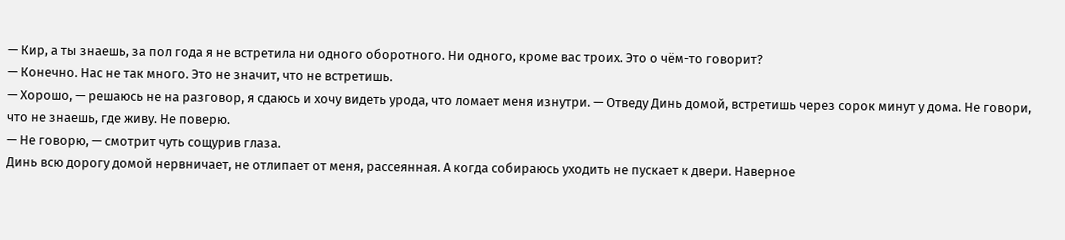— Кир, а ты знаешь, за пол года я не встретила ни одного оборотного. Ни одного, кроме вас троих. Это о чём-то говорит?
— Конечно. Нас не так много. Это не значит, что не встретишь.
— Хорошо, — решаюсь не на разговор, я сдаюсь и хочу видеть урода, что ломает меня изнутри. — Отведу Динь домой, встретишь через сорок минут у дома. Не говори, что не знаешь, где живу. Не поверю.
— Не говорю, — смотрит чуть сощурив глаза.
Динь всю дорогу домой нервничает, не отлипает от меня, рассеянная. А когда собираюсь уходить не пускает к двери. Наверное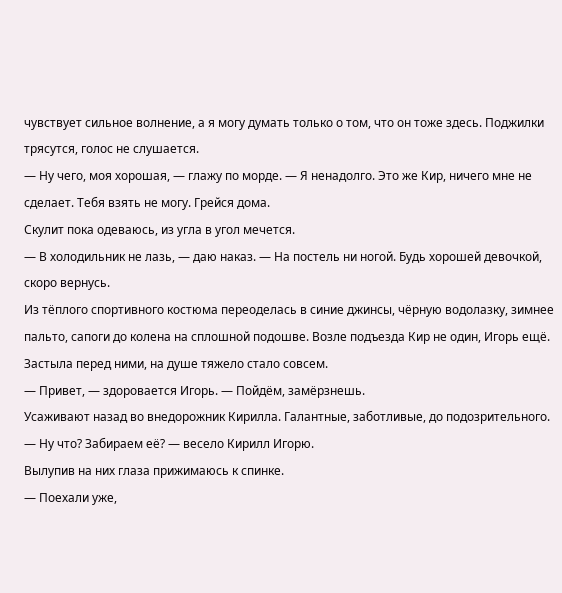чувствует сильное волнение, а я могу думать только о том, что он тоже здесь. Поджилки трясутся, голос не слушается.
— Ну чего, моя хорошая, — глажу по морде. — Я ненадолго. Это же Кир, ничего мне не сделает. Тебя взять не могу. Грейся дома.
Скулит пока одеваюсь, из угла в угол мечется.
— В холодильник не лазь, — даю наказ. — На постель ни ногой. Будь хорошей девочкой, скоро вернусь.
Из тёплого спортивного костюма переоделась в синие джинсы, чёрную водолазку, зимнее пальто, сапоги до колена на сплошной подошве. Возле подъезда Кир не один, Игорь ещё. Застыла перед ними, на душе тяжело стало совсем.
— Привет, — здоровается Игорь. — Пойдём, замёрзнешь.
Усаживают назад во внедорожник Кирилла. Галантные, заботливые, до подозрительного.
— Ну что? Забираем её? — весело Кирилл Игорю.
Вылупив на них глаза прижимаюсь к спинке.
— Поехали уже,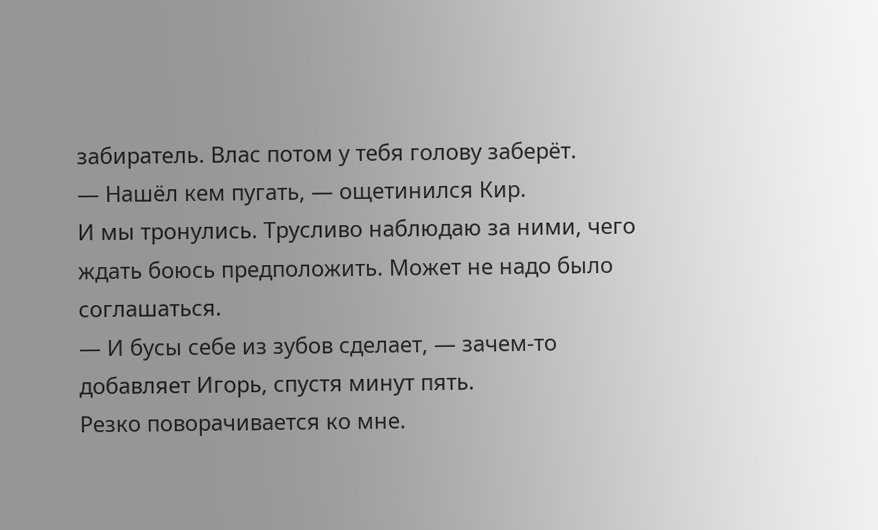забиратель. Влас потом у тебя голову заберёт.
— Нашёл кем пугать, — ощетинился Кир.
И мы тронулись. Трусливо наблюдаю за ними, чего ждать боюсь предположить. Может не надо было соглашаться.
— И бусы себе из зубов сделает, — зачем-то добавляет Игорь, спустя минут пять.
Резко поворачивается ко мне.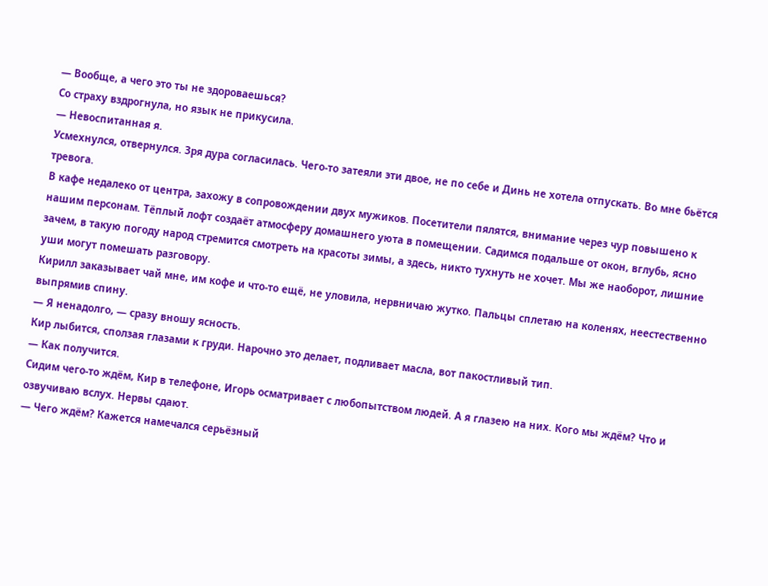— Вообще, а чего это ты не здороваешься?
Со страху вздрогнула, но язык не прикусила.
— Невоспитанная я.
Усмехнулся, отвернулся. Зря дура согласилась. Чего-то затеяли эти двое, не по себе и Динь не хотела отпускать. Во мне бьётся тревога.
В кафе недалеко от центра, захожу в сопровождении двух мужиков. Посетители пялятся, внимание через чур повышено к нашим персонам. Тёплый лофт создаёт атмосферу домашнего уюта в помещении. Садимся подальше от окон, вглубь, ясно зачем, в такую погоду народ стремится смотреть на красоты зимы, а здесь, никто тухнуть не хочет. Мы же наоборот, лишние уши могут помешать разговору.
Кирилл заказывает чай мне, им кофе и что-то ещё, не уловила, нервничаю жутко. Пальцы сплетаю на коленях, неестественно выпрямив спину.
— Я ненадолго, — сразу вношу ясность.
Кир лыбится, сползая глазами к груди. Нарочно это делает, подливает масла, вот пакостливый тип.
— Как получится.
Сидим чего-то ждём, Кир в телефоне, Игорь осматривает с любопытством людей. А я глазею на них. Кого мы ждём? Что и озвучиваю вслух. Нервы сдают.
— Чего ждём? Кажется намечался серьёзный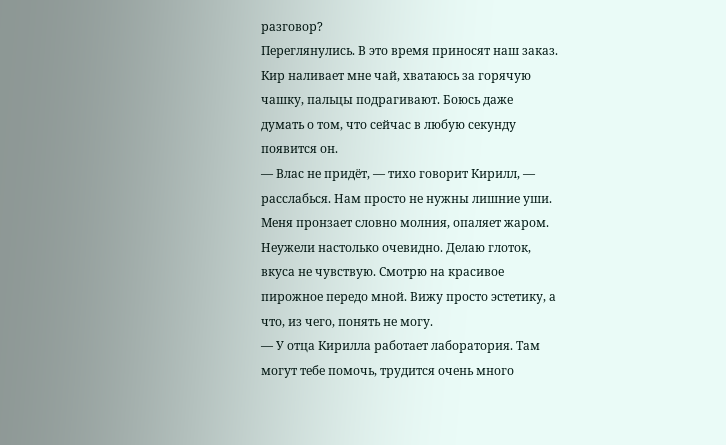разговор?
Переглянулись. В это время приносят наш заказ. Кир наливает мне чай, хватаюсь за горячую чашку, пальцы подрагивают. Боюсь даже думать о том, что сейчас в любую секунду появится он.
— Влас не придёт, — тихо говорит Кирилл, — расслабься. Нам просто не нужны лишние уши.
Меня пронзает словно молния, опаляет жаром. Неужели настолько очевидно. Делаю глоток, вкуса не чувствую. Смотрю на красивое пирожное передо мной. Вижу просто эстетику, а что, из чего, понять не могу.
— У отца Кирилла работает лаборатория. Там могут тебе помочь, трудится очень много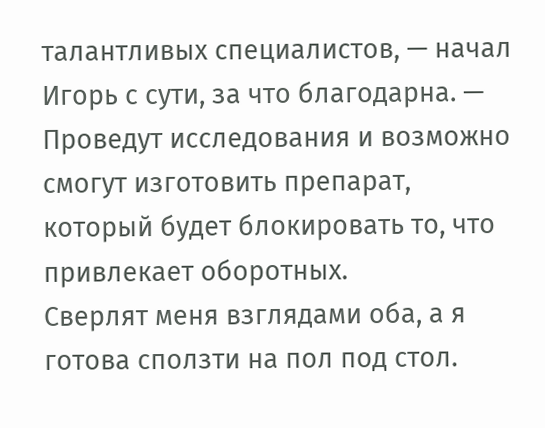талантливых специалистов, — начал Игорь с сути, за что благодарна. — Проведут исследования и возможно смогут изготовить препарат, который будет блокировать то, что привлекает оборотных.
Сверлят меня взглядами оба, а я готова сползти на пол под стол.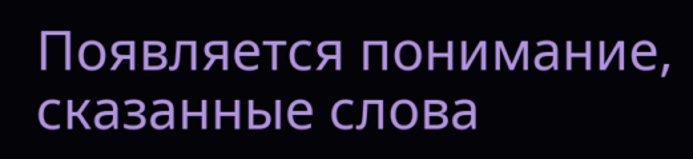Появляется понимание, сказанные слова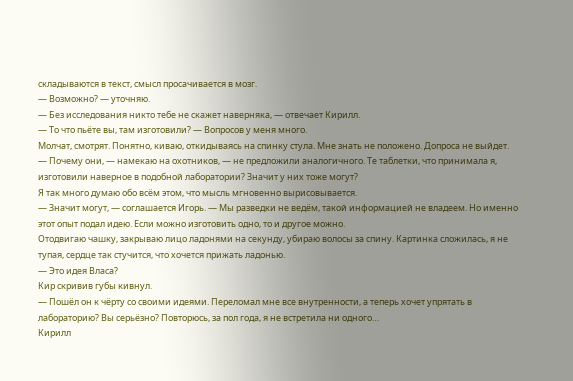складываются в текст, смысл просачивается в мозг.
— Возможно? — уточняю.
— Без исследования никто тебе не скажет наверняка, — отвечает Кирилл.
— То что пьёте вы, там изготовили? — Вопросов у меня много.
Молчат, смотрят. Понятно, киваю, откидываясь на спинку стула. Мне знать не положено. Допроса не выйдет.
— Почему они, — намекаю на охотников, — не предложили аналогичного. Те таблетки, что принимала я, изготовили наверное в подобной лаборатории? Значит у них тоже могут?
Я так много думаю обо всём этом, что мысль мгновенно вырисовывается.
— Значит могут, — соглашается Игорь. — Мы разведки не ведём, такой информацией не владеем. Но именно этот опыт подал идею. Если можно изготовить одно, то и другое можно.
Отодвигаю чашку, закрываю лицо ладонями на секунду, убираю волосы за спину. Картинка сложилась, я не тупая, сердце так стучится, что хочется прижать ладонью.
— Это идея Власа?
Кир скривив губы кивнул.
— Пошёл он к чёрту со своими идеями. Переломал мне все внутренности, а теперь хочет упрятать в лабораторию? Вы серьёзно? Повторюсь, за пол года, я не встретила ни одного…
Кирилл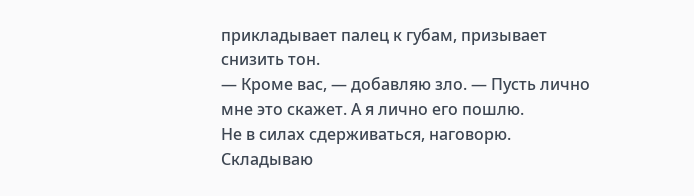прикладывает палец к губам, призывает снизить тон.
— Кроме вас, — добавляю зло. — Пусть лично мне это скажет. А я лично его пошлю.
Не в силах сдерживаться, наговорю. Складываю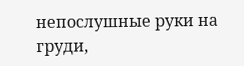непослушные руки на груди,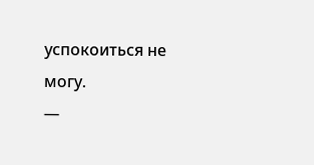успокоиться не могу.
—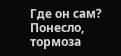Где он сам?
Понесло, тормоза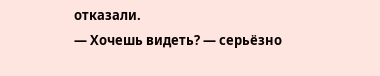отказали.
— Хочешь видеть? — серьёзно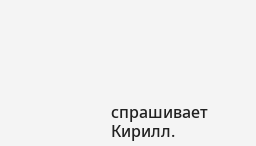спрашивает Кирилл.